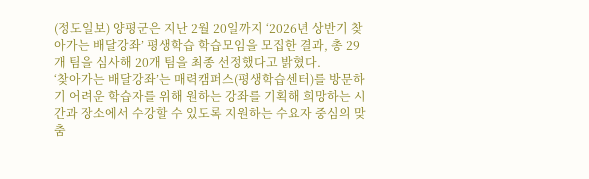(정도일보) 양평군은 지난 2월 20일까지 ‘2026년 상반기 찾아가는 배달강좌’ 평생학습 학습모임을 모집한 결과, 총 29개 팀을 심사해 20개 팀을 최종 선정했다고 밝혔다.
‘찾아가는 배달강좌’는 매력캠퍼스(평생학습센터)를 방문하기 어려운 학습자를 위해 원하는 강좌를 기획해 희망하는 시간과 장소에서 수강할 수 있도록 지원하는 수요자 중심의 맞춤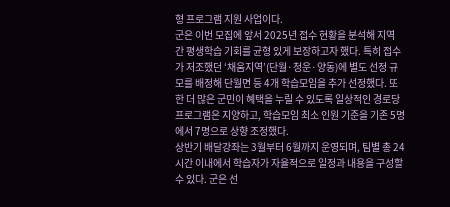형 프로그램 지원 사업이다.
군은 이번 모집에 앞서 2025년 접수 현황을 분석해 지역 간 평생학습 기회를 균형 있게 보장하고자 했다. 특히 접수가 저조했던 ‘채움지역’(단월·청운·양동)에 별도 선정 규모를 배정해 단월면 등 4개 학습모임을 추가 선정했다. 또한 더 많은 군민이 혜택을 누릴 수 있도록 일상적인 경로당 프로그램은 지양하고, 학습모임 최소 인원 기준을 기존 5명에서 7명으로 상향 조정했다.
상반기 배달강좌는 3월부터 6월까지 운영되며, 팀별 총 24시간 이내에서 학습자가 자율적으로 일정과 내용을 구성할 수 있다. 군은 선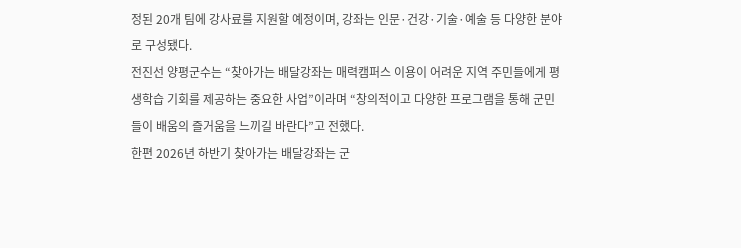정된 20개 팀에 강사료를 지원할 예정이며, 강좌는 인문·건강·기술·예술 등 다양한 분야로 구성됐다.
전진선 양평군수는 “찾아가는 배달강좌는 매력캠퍼스 이용이 어려운 지역 주민들에게 평생학습 기회를 제공하는 중요한 사업”이라며 “창의적이고 다양한 프로그램을 통해 군민들이 배움의 즐거움을 느끼길 바란다”고 전했다.
한편 2026년 하반기 찾아가는 배달강좌는 군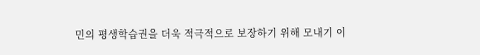민의 평생학습권을 더욱 적극적으로 보장하기 위해 모내기 이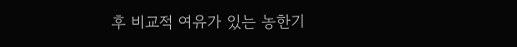후 비교적 여유가 있는 농한기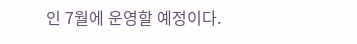인 7월에 운영할 예정이다.